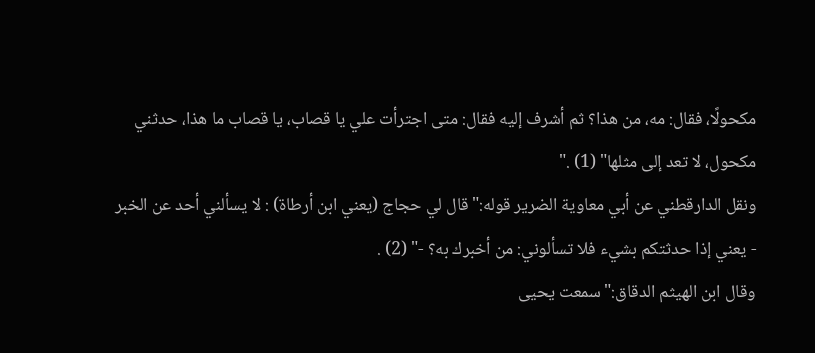مكحولًا، فقال: مه، من هذا؟ ثم أشرف إليه فقال: متى اجترأت علي يا قصاب، يا قصاب ما هذا، حدثني مكحول، لا تعد إلى مثلها" (1) ."
ونقل الدارقطني عن أبي معاوية الضرير قوله:"قال لي حجاج (يعني ابن أرطاة) : لا يسألني أحد عن الخبر - يعني إذا حدثتكم بشيء فلا تسألوني: من أخبرك به؟ -" (2) .
وقال ابن الهيثم الدقاق:"سمعت يحيى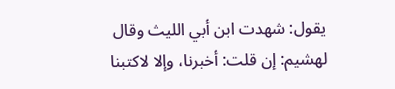يقول: شهدت ابن أبي الليث وقال لهشيم: إن قلت: أخبرنا، وإلا لاكتبنا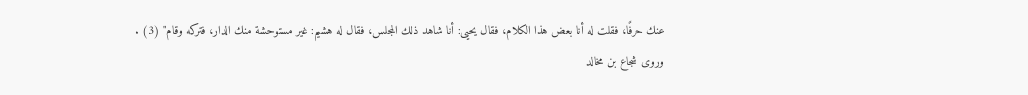عنك حرفًا، فقلت له أنا بعض هذا الكلام، فقال يحيى: أنا شاهد ذلك المجلس، فقال له هشيم: غير مستوحشة منك الدار، فتركه وقام" (3) .
وروى شجاع بن مخالد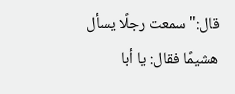قال:"سمعت رجلًا يسأل هشيمًا فقال: يا أبا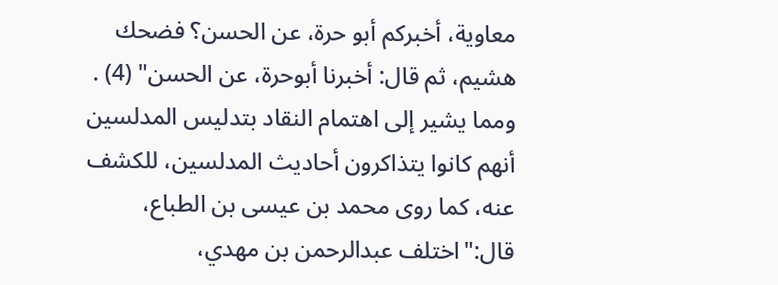معاوية، أخبركم أبو حرة، عن الحسن؟ فضحك هشيم، ثم قال: أخبرنا أبوحرة، عن الحسن" (4) .
ومما يشير إلى اهتمام النقاد بتدليس المدلسين أنهم كانوا يتذاكرون أحاديث المدلسين، للكشف عنه، كما روى محمد بن عيسى بن الطباع، قال:"اختلف عبدالرحمن بن مهدي،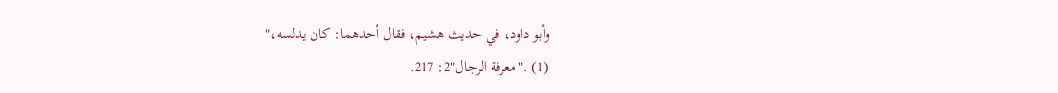وأبو داود، في حديث هشيم، فقال أحدهما: كان يدلسه،"
(1) ."معرفة الرجال"2: 217.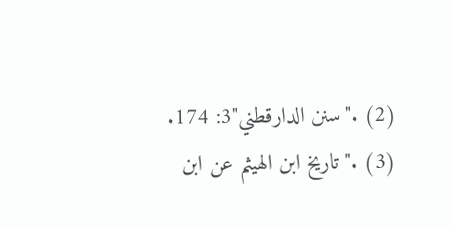(2) ."سنن الدارقطني"3: 174.
(3) ."تاريخ ابن الهيثم عن ابن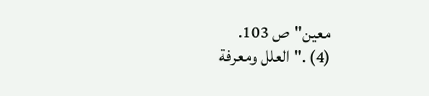معين"ص 103.
(4) ."العلل ومعرفة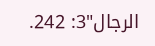الرجال"3: 242.